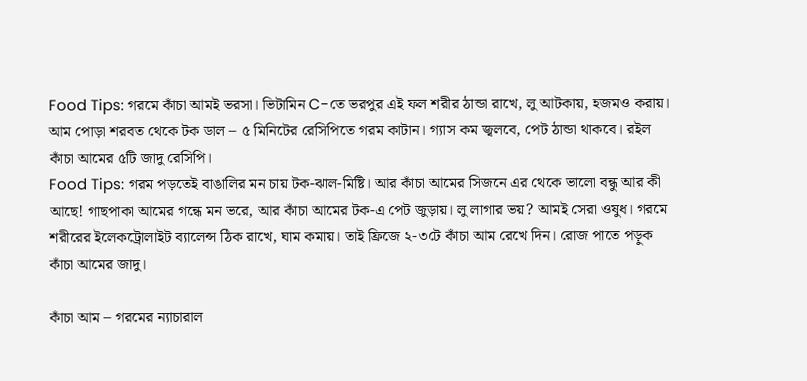Food Tips: গরমে কাঁচা আমই ভরসা। ভিটামিন C-তে ভরপুর এই ফল শরীর ঠান্ডা রাখে, লু আটকায়, হজমও করায়। আম পোড়া শরবত থেকে টক ডাল – ৫ মিনিটের রেসিপিতে গরম কাটান। গ্যাস কম জ্বলবে, পেট ঠান্ডা থাকবে। রইল কাঁচা আমের ৫টি জাদু রেসিপি।
Food Tips: গরম পড়তেই বাঙালির মন চায় টক-ঝাল-মিষ্টি। আর কাঁচা আমের সিজনে এর থেকে ভালো বন্ধু আর কী আছে! গাছপাকা আমের গন্ধে মন ভরে, আর কাঁচা আমের টক-এ পেট জুড়ায়। লু লাগার ভয়? আমই সেরা ওষুধ। গরমে শরীরের ইলেকট্রোলাইট ব্যালেন্স ঠিক রাখে, ঘাম কমায়। তাই ফ্রিজে ২-৩টে কাঁচা আম রেখে দিন। রোজ পাতে পড়ুক কাঁচা আমের জাদু।

কাঁচা আম – গরমের ন্যাচারাল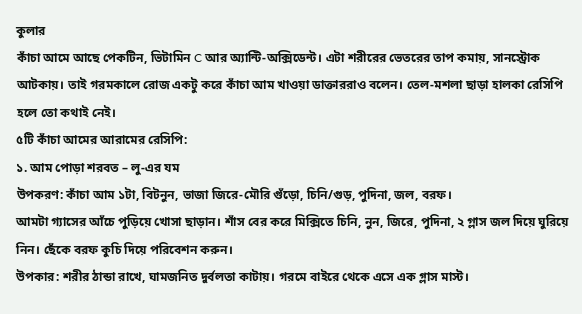কুলার
কাঁচা আমে আছে পেকটিন, ভিটামিন C আর অ্যান্টি-অক্সিডেন্ট। এটা শরীরের ভেতরের তাপ কমায়, সানস্ট্রোক আটকায়। তাই গরমকালে রোজ একটু করে কাঁচা আম খাওয়া ডাক্তাররাও বলেন। তেল-মশলা ছাড়া হালকা রেসিপি হলে তো কথাই নেই।
৫টি কাঁচা আমের আরামের রেসিপি:
১. আম পোড়া শরবত – লু-এর যম
উপকরণ: কাঁচা আম ১টা, বিটনুন, ভাজা জিরে-মৌরি গুঁড়ো, চিনি/গুড়, পুদিনা, জল, বরফ।
আমটা গ্যাসের আঁচে পুড়িয়ে খোসা ছাড়ান। শাঁস বের করে মিক্সিতে চিনি, নুন, জিরে, পুদিনা, ২ গ্লাস জল দিয়ে ঘুরিয়ে নিন। ছেঁকে বরফ কুচি দিয়ে পরিবেশন করুন।
উপকার: শরীর ঠান্ডা রাখে, ঘামজনিত দুর্বলতা কাটায়। গরমে বাইরে থেকে এসে এক গ্লাস মাস্ট।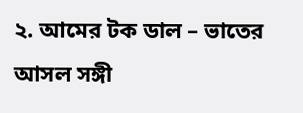২. আমের টক ডাল – ভাতের আসল সঙ্গী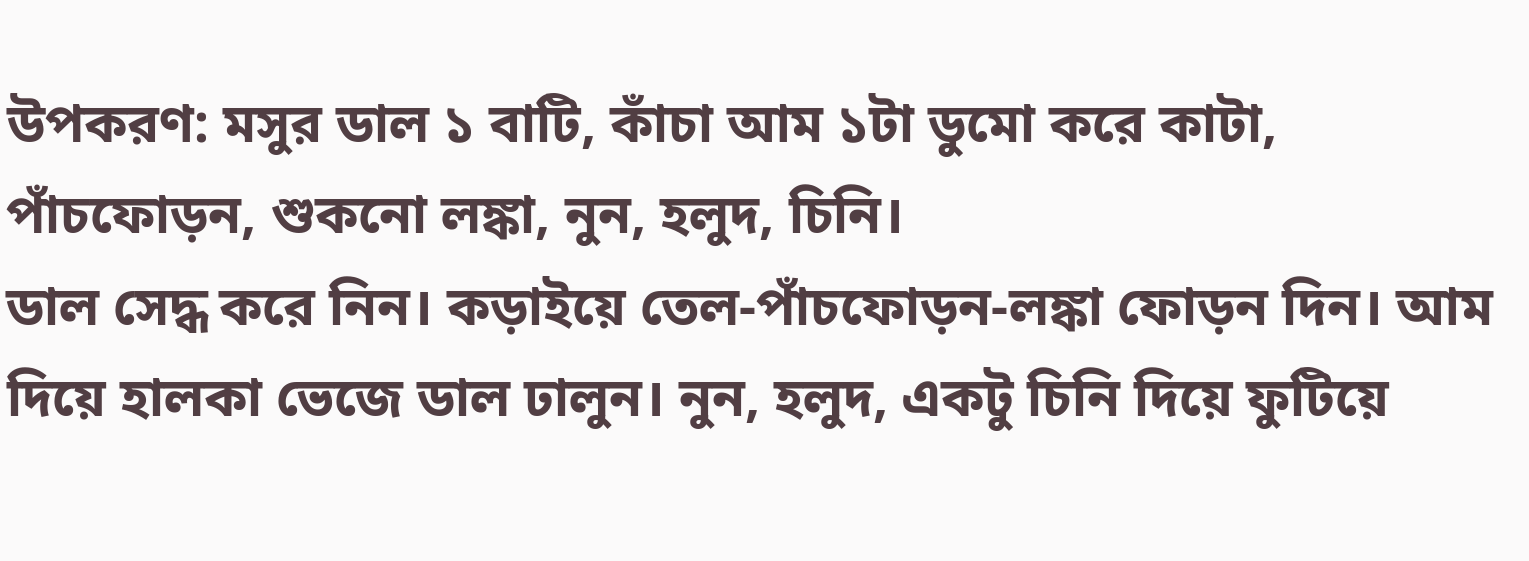উপকরণ: মসুর ডাল ১ বাটি, কাঁচা আম ১টা ডুমো করে কাটা, পাঁচফোড়ন, শুকনো লঙ্কা, নুন, হলুদ, চিনি।
ডাল সেদ্ধ করে নিন। কড়াইয়ে তেল-পাঁচফোড়ন-লঙ্কা ফোড়ন দিন। আম দিয়ে হালকা ভেজে ডাল ঢালুন। নুন, হলুদ, একটু চিনি দিয়ে ফুটিয়ে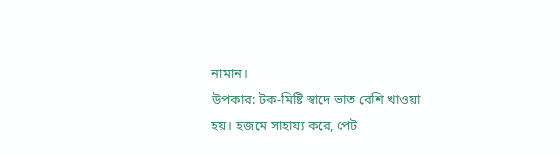নামান।
উপকার: টক-মিষ্টি স্বাদে ভাত বেশি খাওয়া হয়। হজমে সাহায্য করে, পেট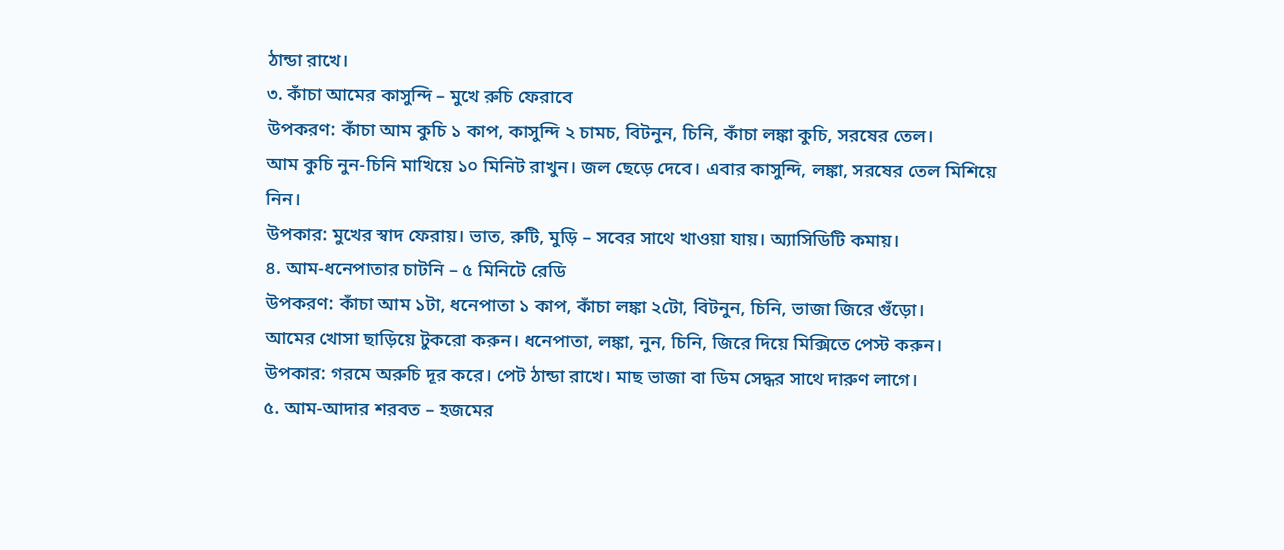ঠান্ডা রাখে।
৩. কাঁচা আমের কাসুন্দি – মুখে রুচি ফেরাবে
উপকরণ: কাঁচা আম কুচি ১ কাপ, কাসুন্দি ২ চামচ, বিটনুন, চিনি, কাঁচা লঙ্কা কুচি, সরষের তেল।
আম কুচি নুন-চিনি মাখিয়ে ১০ মিনিট রাখুন। জল ছেড়ে দেবে। এবার কাসুন্দি, লঙ্কা, সরষের তেল মিশিয়ে নিন।
উপকার: মুখের স্বাদ ফেরায়। ভাত, রুটি, মুড়ি – সবের সাথে খাওয়া যায়। অ্যাসিডিটি কমায়।
৪. আম-ধনেপাতার চাটনি – ৫ মিনিটে রেডি
উপকরণ: কাঁচা আম ১টা, ধনেপাতা ১ কাপ, কাঁচা লঙ্কা ২টো, বিটনুন, চিনি, ভাজা জিরে গুঁড়ো।
আমের খোসা ছাড়িয়ে টুকরো করুন। ধনেপাতা, লঙ্কা, নুন, চিনি, জিরে দিয়ে মিক্সিতে পেস্ট করুন।
উপকার: গরমে অরুচি দূর করে। পেট ঠান্ডা রাখে। মাছ ভাজা বা ডিম সেদ্ধর সাথে দারুণ লাগে।
৫. আম-আদার শরবত – হজমের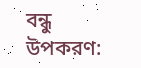বন্ধু
উপকরণ: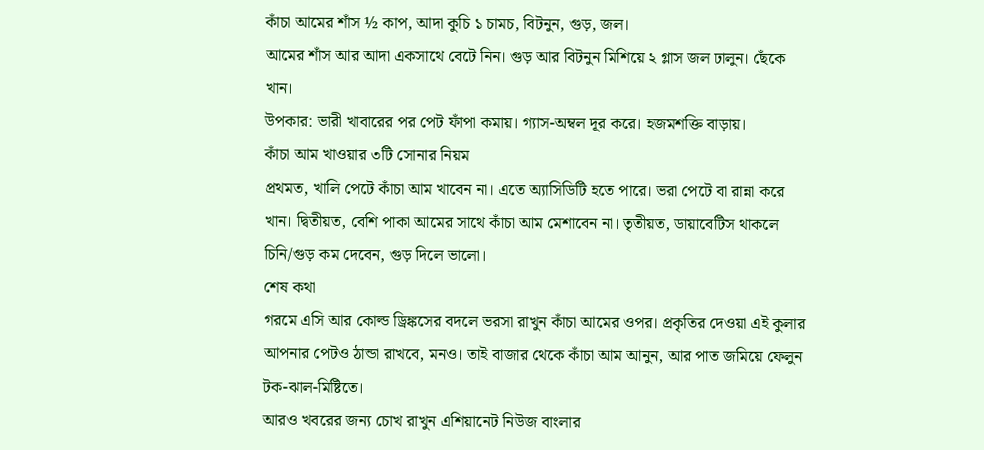কাঁচা আমের শাঁস ½ কাপ, আদা কুচি ১ চামচ, বিটনুন, গুড়, জল।
আমের শাঁস আর আদা একসাথে বেটে নিন। গুড় আর বিটনুন মিশিয়ে ২ গ্লাস জল ঢালুন। ছেঁকে খান।
উপকার: ভারী খাবারের পর পেট ফাঁপা কমায়। গ্যাস-অম্বল দূর করে। হজমশক্তি বাড়ায়।
কাঁচা আম খাওয়ার ৩টি সোনার নিয়ম
প্রথমত, খালি পেটে কাঁচা আম খাবেন না। এতে অ্যাসিডিটি হতে পারে। ভরা পেটে বা রান্না করে খান। দ্বিতীয়ত, বেশি পাকা আমের সাথে কাঁচা আম মেশাবেন না। তৃতীয়ত, ডায়াবেটিস থাকলে চিনি/গুড় কম দেবেন, গুড় দিলে ভালো।
শেষ কথা
গরমে এসি আর কোল্ড ড্রিঙ্কসের বদলে ভরসা রাখুন কাঁচা আমের ওপর। প্রকৃতির দেওয়া এই কুলার আপনার পেটও ঠান্ডা রাখবে, মনও। তাই বাজার থেকে কাঁচা আম আনুন, আর পাত জমিয়ে ফেলুন টক-ঝাল-মিষ্টিতে।
আরও খবরের জন্য চোখ রাখুন এশিয়ানেট নিউজ বাংলার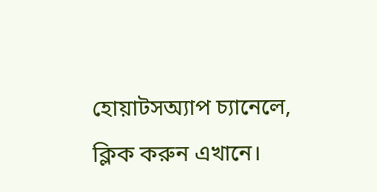হোয়াটসঅ্যাপ চ্যানেলে, ক্লিক করুন এখানে।